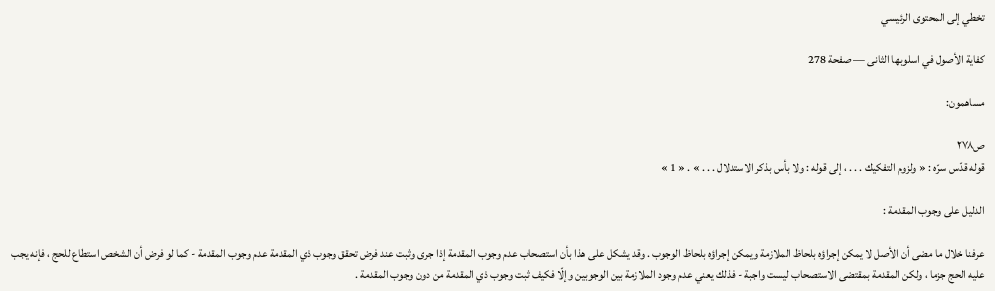تخطي إلى المحتوى الرئيسي

كفاية الأصول في اسلوبها الثانى — صفحة 278

مساهمون:

ص٢٧٨
قوله قدّس سرّه : « ولزوم التفكيك . . . ، إلى قوله : ولا بأس بذكر الاستدلال . . . » . « 1 »

الدليل على وجوب المقدمة :

عرفنا خلال ما مضى أن الأصل لا يمكن إجراؤه بلحاظ الملازمة ويمكن إجراؤه بلحاظ الوجوب . وقد يشكل على هذا بأن استصحاب عدم وجوب المقدمة إذا جرى وثبت عند فرض تحقق وجوب ذي المقدمة عدم وجوب المقدمة - كما لو فرض أن الشخص استطاع للحج ، فإنه يجب عليه الحج جزما ، ولكن المقدمة بمقتضى الاستصحاب ليست واجبة - فذلك يعني عدم وجود الملازمة بين الوجوبين وإلّا فكيف ثبت وجوب ذي المقدمة من دون وجوب المقدمة .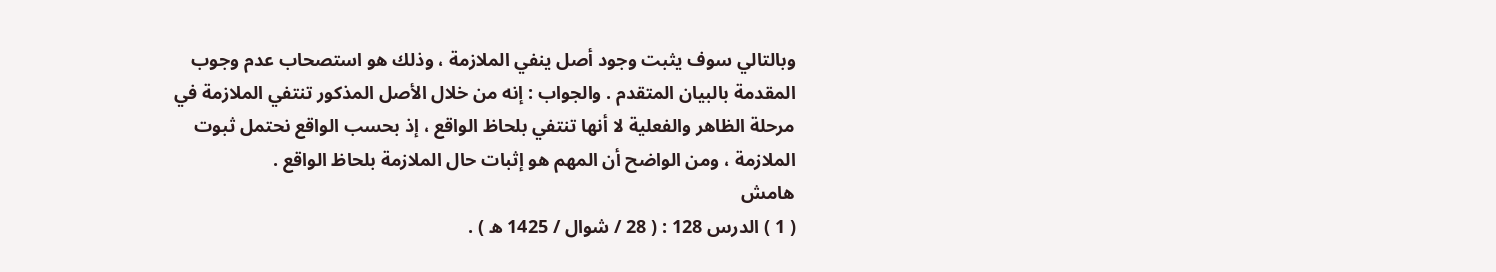وبالتالي سوف يثبت وجود أصل ينفي الملازمة ، وذلك هو استصحاب عدم وجوب المقدمة بالبيان المتقدم . والجواب : إنه من خلال الأصل المذكور تنتفي الملازمة في مرحلة الظاهر والفعلية لا أنها تنتفي بلحاظ الواقع ، إذ بحسب الواقع نحتمل ثبوت الملازمة ، ومن الواضح أن المهم هو إثبات حال الملازمة بلحاظ الواقع .
هامش
( 1 ) الدرس 128 : ( 28 / شوال / 1425 ه ) .